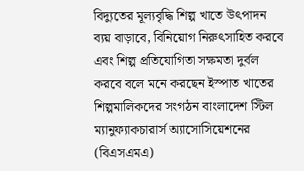বিদ্যুতের মূল্যবৃদ্ধি শিল্প খাতে উৎপাদন ব্যয় বাড়াবে, বিনিয়োগ নিরুৎসাহিত করবে এবং শিল্প প্রতিযোগিতা সক্ষমতা দুর্বল করবে বলে মনে করছেন ইস্পাত খাতের শিল্পমালিকদের সংগঠন বাংলাদেশ স্টিল ম্যানুফ্যাকচারার্স অ্যাসোসিয়েশনের (বিএসএমএ)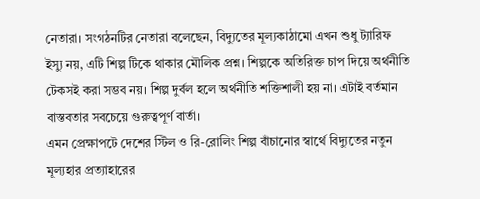নেতারা। সংগঠনটির নেতারা বলেছেন, বিদ্যুতের মূল্যকাঠামো এখন শুধু ট্যারিফ ইস্যু নয়, এটি শিল্প টিকে থাকার মৌলিক প্রশ্ন। শিল্পকে অতিরিক্ত চাপ দিয়ে অর্থনীতি টেকসই করা সম্ভব নয়। শিল্প দুর্বল হলে অর্থনীতি শক্তিশালী হয় না। এটাই বর্তমান বাস্তবতার সবচেয়ে গুরুত্বপূর্ণ বার্তা।
এমন প্রেক্ষাপটে দেশের স্টিল ও রি-রোলিং শিল্প বাঁচানোর স্বার্থে বিদ্যুতের নতুন মূল্যহার প্রত্যাহারের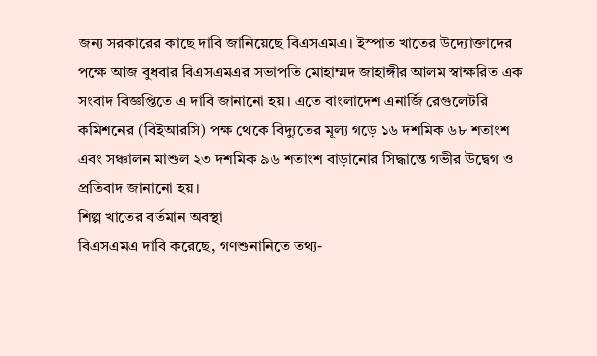জন্য সরকারের কাছে দাবি জানিয়েছে বিএসএমএ। ইস্পাত খাতের উদ্যোক্তাদের পক্ষে আজ বুধবার বিএসএমএর সভাপতি মোহাম্মদ জাহাঙ্গীর আলম স্বাক্ষরিত এক সংবাদ বিজ্ঞপ্তিতে এ দাবি জানানো হয়। এতে বাংলাদেশ এনার্জি রেগুলেটরি কমিশনের (বিইআরসি) পক্ষ থেকে বিদ্যুতের মূল্য গড়ে ১৬ দশমিক ৬৮ শতাংশ এবং সঞ্চালন মাশুল ২৩ দশমিক ৯৬ শতাংশ বাড়ানোর সিদ্ধান্তে গভীর উদ্বেগ ও প্রতিবাদ জানানো হয়।
শিল্প খাতের বর্তমান অবস্থা
বিএসএমএ দাবি করেছে, গণশুনানিতে তথ্য-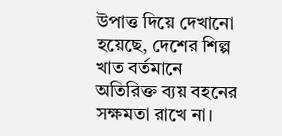উপাত্ত দিয়ে দেখানো হয়েছে, দেশের শিল্প খাত বর্তমানে অতিরিক্ত ব্যয় বহনের সক্ষমতা রাখে না।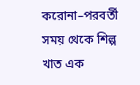করোনা–পরবর্তী সময় থেকে শিল্প খাত এক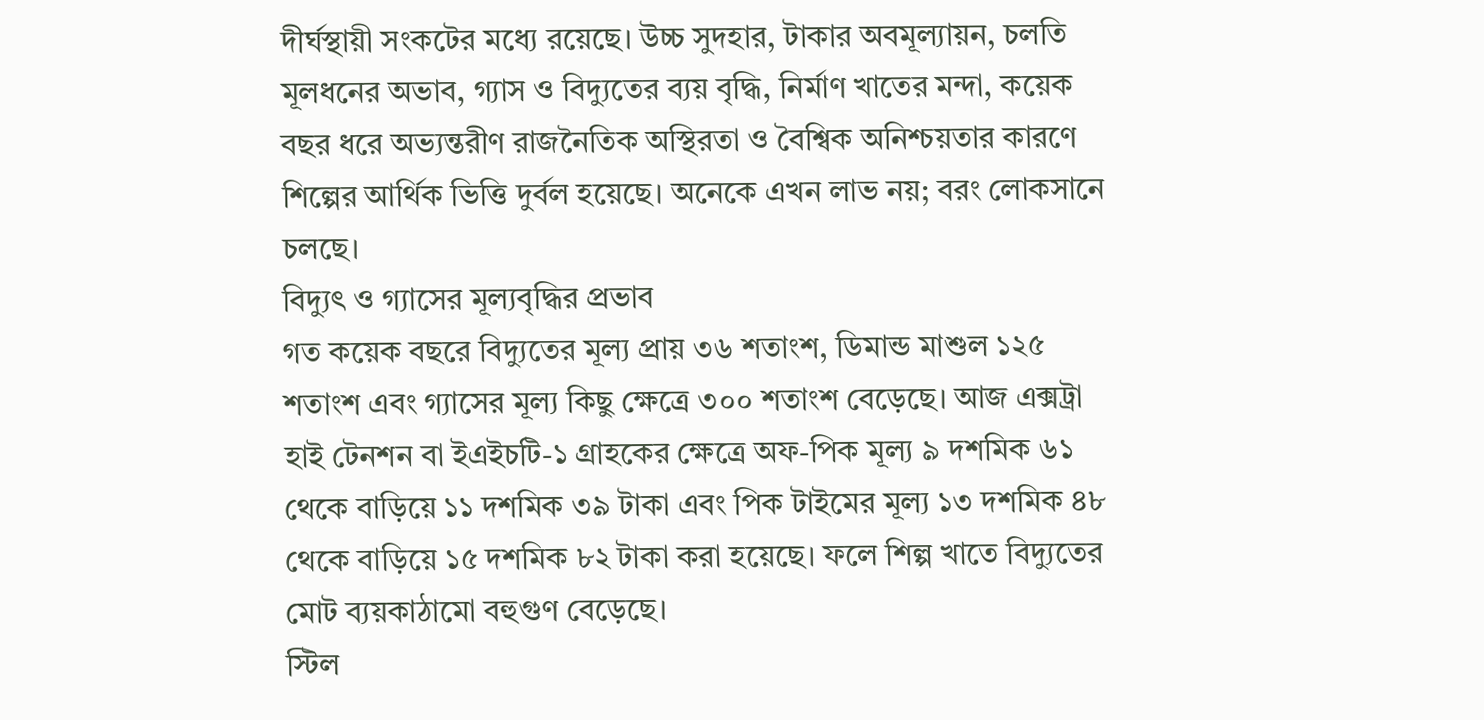দীর্ঘস্থায়ী সংকটের মধ্যে রয়েছে। উচ্চ সুদহার, টাকার অবমূল্যায়ন, চলতি মূলধনের অভাব, গ্যাস ও বিদ্যুতের ব্যয় বৃদ্ধি, নির্মাণ খাতের মন্দা, কয়েক বছর ধরে অভ্যন্তরীণ রাজনৈতিক অস্থিরতা ও বৈশ্বিক অনিশ্চয়তার কারণে শিল্পের আর্থিক ভিত্তি দুর্বল হয়েছে। অনেকে এখন লাভ নয়; বরং লোকসানে চলছে।
বিদ্যুৎ ও গ্যাসের মূল্যবৃদ্ধির প্রভাব
গত কয়েক বছরে বিদ্যুতের মূল্য প্রায় ৩৬ শতাংশ, ডিমান্ড মাশুল ১২৫ শতাংশ এবং গ্যাসের মূল্য কিছু ক্ষেত্রে ৩০০ শতাংশ বেড়েছে। আজ এক্সট্রা হাই টেনশন বা ইএইচটি-১ গ্রাহকের ক্ষেত্রে অফ-পিক মূল্য ৯ দশমিক ৬১ থেকে বাড়িয়ে ১১ দশমিক ৩৯ টাকা এবং পিক টাইমের মূল্য ১৩ দশমিক ৪৮ থেকে বাড়িয়ে ১৫ দশমিক ৮২ টাকা করা হয়েছে। ফলে শিল্প খাতে বিদ্যুতের মোট ব্যয়কাঠামো বহুগুণ বেড়েছে।
স্টিল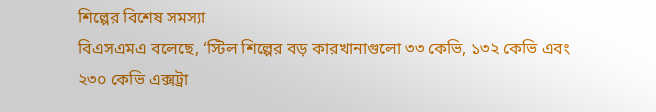শিল্পের বিশেষ সমস্যা
বিএসএমএ বলেছে, ‘স্টিল শিল্পের বড় কারখানাগুলো ৩৩ কেভি, ১৩২ কেভি এবং ২৩০ কেভি এক্সট্রা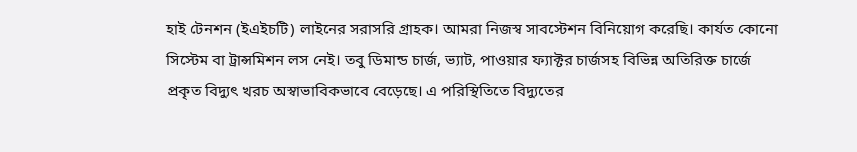হাই টেনশন (ইএইচটি) লাইনের সরাসরি গ্রাহক। আমরা নিজস্ব সাবস্টেশন বিনিয়োগ করেছি। কার্যত কোনো সিস্টেম বা ট্রান্সমিশন লস নেই। তবু ডিমান্ড চার্জ, ভ্যাট, পাওয়ার ফ্যাক্টর চার্জসহ বিভিন্ন অতিরিক্ত চার্জে প্রকৃত বিদ্যুৎ খরচ অস্বাভাবিকভাবে বেড়েছে। এ পরিস্থিতিতে বিদ্যুতের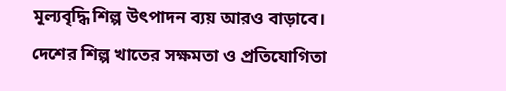মূল্যবৃদ্ধি শিল্প উৎপাদন ব্যয় আরও বাড়াবে। দেশের শিল্প খাতের সক্ষমতা ও প্রতিযোগিতা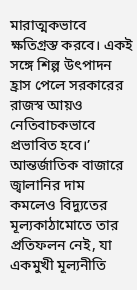মারাত্মকভাবে ক্ষতিগ্রস্ত করবে। একই সঙ্গে শিল্প উৎপাদন হ্রাস পেলে সরকারের রাজস্ব আয়ও নেতিবাচকভাবে প্রভাবিত হবে।’
আন্তর্জাতিক বাজারে জ্বালানির দাম কমলেও বিদ্যুতের মূল্যকাঠামোতে তার প্রতিফলন নেই, যা একমুখী মূল্যনীতি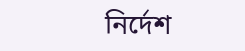নির্দেশ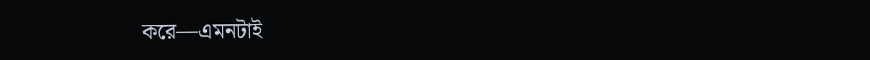করে—এমনটাই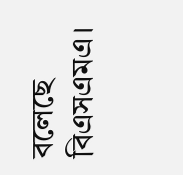বলেছে বিএসএমএ।